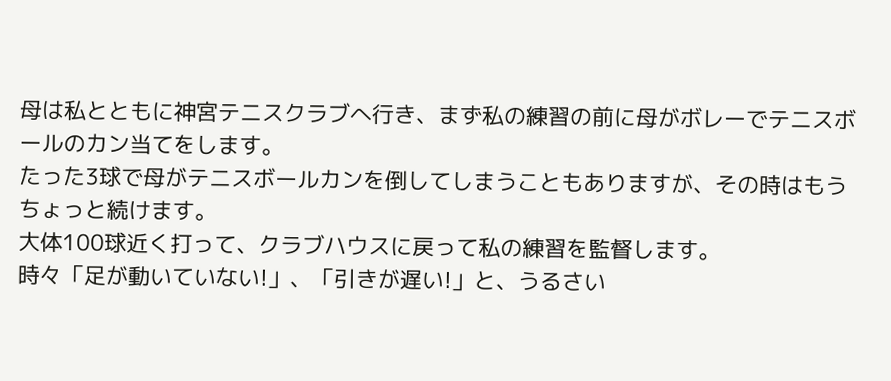母は私とともに神宮テニスクラブへ行き、まず私の練習の前に母がボレーでテニスボールのカン当てをします。
たった3球で母がテニスボールカンを倒してしまうこともありますが、その時はもうちょっと続けます。
大体100球近く打って、クラブハウスに戻って私の練習を監督します。
時々「足が動いていない!」、「引きが遅い!」と、うるさい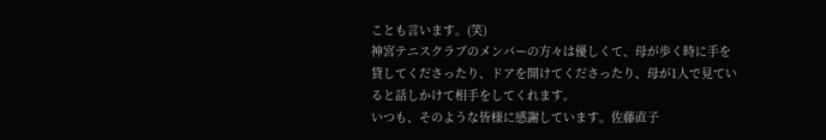ことも言います。(笑)
神宮テニスクラブのメンバーの方々は優しくて、母が歩く時に手を貸してくださったり、ドアを開けてくださったり、母が1人で見ていると話しかけて相手をしてくれます。
いつも、そのような皆様に感謝しています。佐藤直子